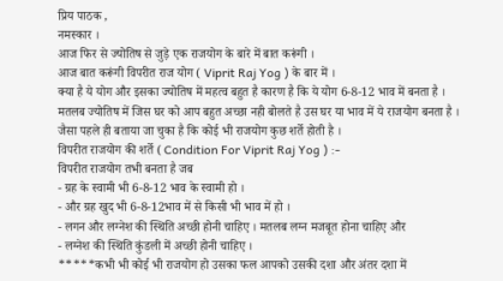प्रिय पाठक ,
नमस्कार ।
आज फिर से ज्योतिष से जुड़े एक राजयोग के बारे में बात करूंगी ।
आज बात करूंगी विपरीत राज योग ( Viprit Raj Yog ) के बार में ।
क्या है ये योग और इसका ज्योतिष में महत्व बहुत है कारण है कि ये योग 6-8-12 भाव में बनता है ।
मतलब ज्योतिष में जिस घर को आप बहुत अच्छा नही बोलते है उस घर या भाव में ये राजयोग बनता है ।
जैसा पहले ही बताया जा चुका है कि कोई भी राजयोग कुछ शर्ते होती है ।
विपरीत राजयोग की शर्ते ( Condition For Viprit Raj Yog ) :-
विपरीत राजयोग तभी बनता है जब
- ग्रह के स्वामी भी 6-8-12 भाव के स्वामी हो ।
- और ग्रह खुद भी 6-8-12भाव में से किसी भी भाव में हो ।
- लगन और लग्नेश की स्थिति अच्छी होनी चाहिए । मतलब लग्न मजबूत होना चाहिए और
- लग्नेश की स्थिति कुंडली में अच्छी होनी चाहिए ।
*****कभी भी कोई भी राजयोग हो उसका फल आपको उसकी दशा और अंतर दशा में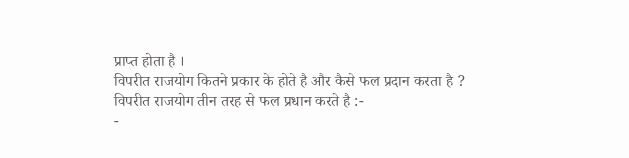प्राप्त होता है ।
विपरीत राजयोग कितने प्रकार के होते है और कैसे फल प्रदान करता है ?
विपरीत राजयोग तीन तरह से फल प्रधान करते है :-
-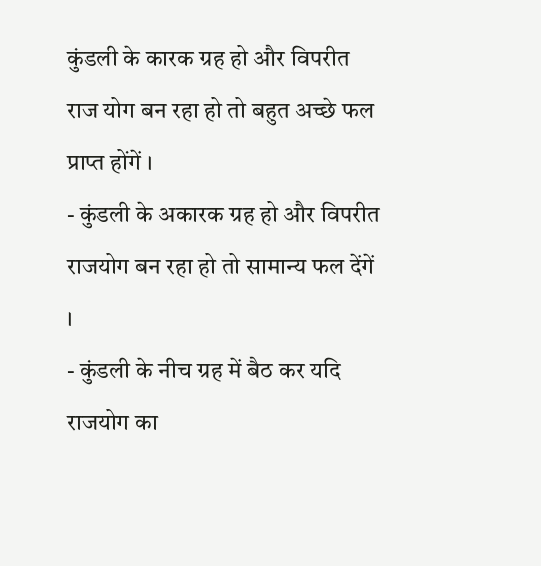कुंडली के कारक ग्रह हो और विपरीत राज योग बन रहा हो तो बहुत अच्छे फल प्राप्त होंगें ।
- कुंडली के अकारक ग्रह हो और विपरीत राजयोग बन रहा हो तो सामान्य फल देंगें ।
- कुंडली के नीच ग्रह में बैठ कर यदि राजयोग का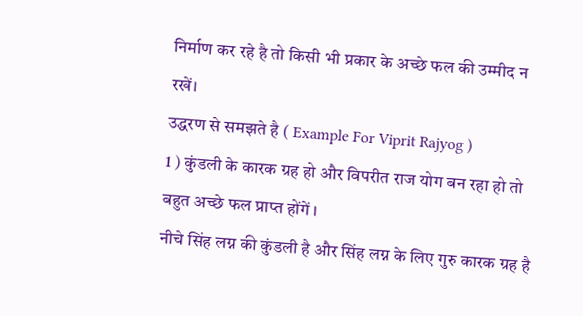निर्माण कर रहे है तो किसी भी प्रकार के अच्छे फल की उम्मीद न रखें।
उद्धरण से समझते है ( Example For Viprit Rajyog )
1 ) कुंडली के कारक ग्रह हो और विपरीत राज योग बन रहा हो तो बहुत अच्छे फल प्राप्त होंगें ।
नीचे सिंह लग्न की कुंडली है और सिंह लग्न के लिए गुरु कारक ग्रह है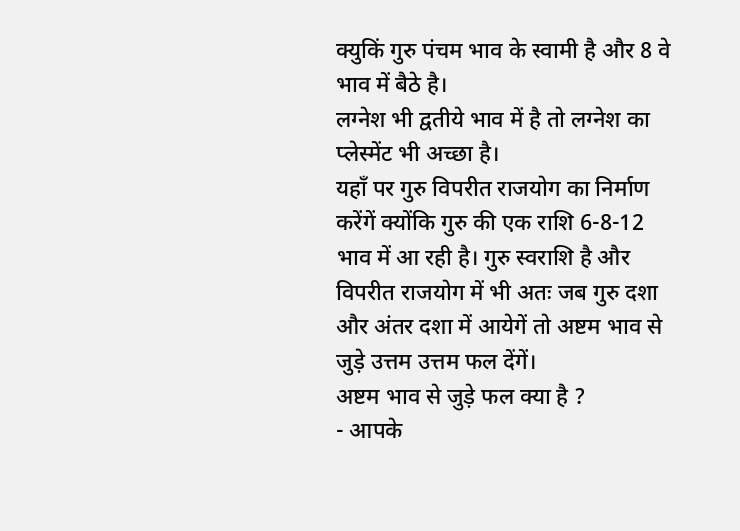क्युकिं गुरु पंचम भाव के स्वामी है और 8 वे भाव में बैठे है।
लग्नेश भी द्वतीये भाव में है तो लग्नेश का प्लेस्मेंट भी अच्छा है।
यहाँ पर गुरु विपरीत राजयोग का निर्माण करेंगें क्योंकि गुरु की एक राशि 6-8-12 भाव में आ रही है। गुरु स्वराशि है और विपरीत राजयोग में भी अतः जब गुरु दशा और अंतर दशा में आयेगें तो अष्टम भाव से जुड़े उत्तम उत्तम फल देंगें।
अष्टम भाव से जुड़े फल क्या है ?
- आपके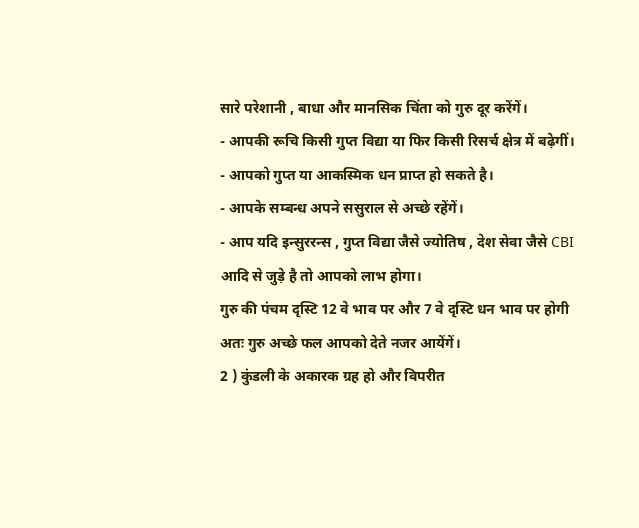सारे परेशानी , बाधा और मानसिक चिंता को गुरु दूर करेंगें।
- आपकी रूचि किसी गुप्त विद्या या फिर किसी रिसर्च क्षेत्र में बढ़ेगीं।
- आपको गुप्त या आकस्मिक धन प्राप्त हो सकते है।
- आपके सम्बन्ध अपने ससुराल से अच्छे रहेंगें।
- आप यदि इन्सुररन्स , गुप्त विद्या जैसे ज्योतिष , देश सेवा जैसे CBI आदि से जुड़े है तो आपको लाभ होगा।
गुरु की पंचम दृस्टि 12 वे भाव पर और 7 वे दृस्टि धन भाव पर होगी अतः गुरु अच्छे फल आपको देते नजर आयेंगें।
2 ) कुंडली के अकारक ग्रह हो और विपरीत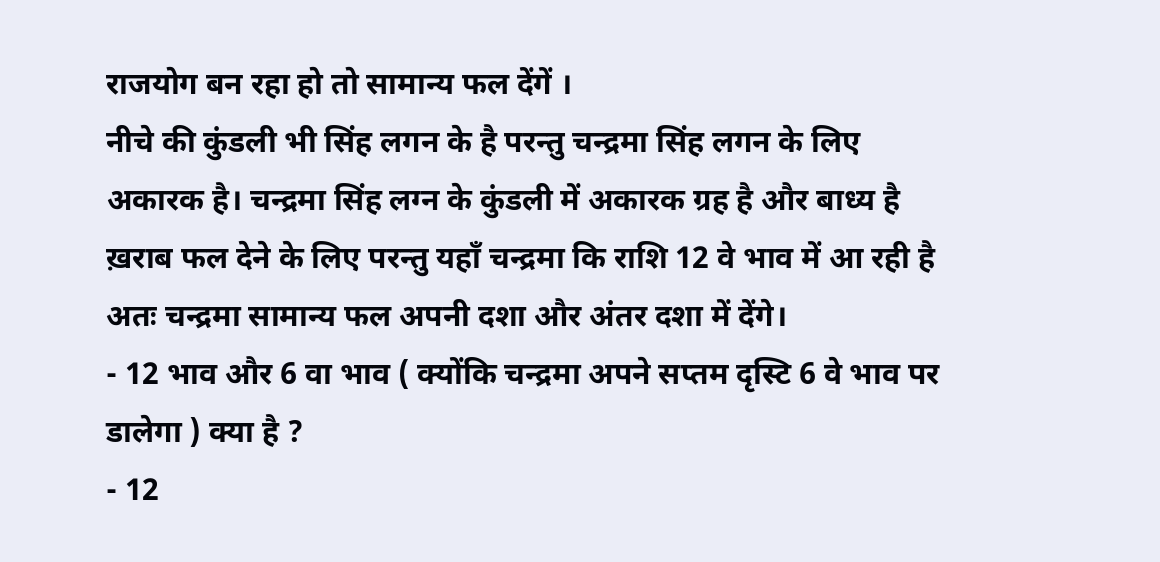राजयोग बन रहा हो तो सामान्य फल देंगें ।
नीचे की कुंडली भी सिंह लगन के है परन्तु चन्द्रमा सिंह लगन के लिए अकारक है। चन्द्रमा सिंह लग्न के कुंडली में अकारक ग्रह है और बाध्य है ख़राब फल देने के लिए परन्तु यहाँ चन्द्रमा कि राशि 12 वे भाव में आ रही है अतः चन्द्रमा सामान्य फल अपनी दशा और अंतर दशा में देंगे।
- 12 भाव और 6 वा भाव ( क्योंकि चन्द्रमा अपने सप्तम दृस्टि 6 वे भाव पर डालेगा ) क्या है ?
- 12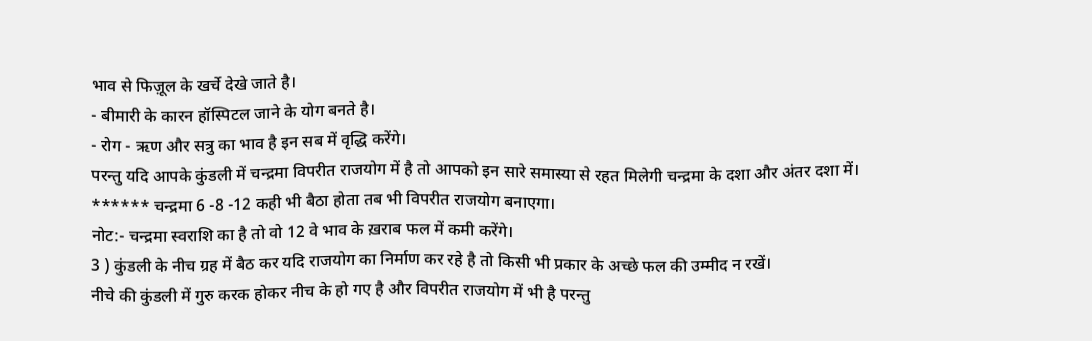भाव से फिज़ूल के खर्चे देखे जाते है।
- बीमारी के कारन हॉस्पिटल जाने के योग बनते है।
- रोग - ऋण और सत्रु का भाव है इन सब में वृद्धि करेंगे।
परन्तु यदि आपके कुंडली में चन्द्रमा विपरीत राजयोग में है तो आपको इन सारे समास्या से रहत मिलेगी चन्द्रमा के दशा और अंतर दशा में।
****** चन्द्रमा 6 -8 -12 कही भी बैठा होता तब भी विपरीत राजयोग बनाएगा।
नोट:- चन्द्रमा स्वराशि का है तो वो 12 वे भाव के ख़राब फल में कमी करेंगे।
3 ) कुंडली के नीच ग्रह में बैठ कर यदि राजयोग का निर्माण कर रहे है तो किसी भी प्रकार के अच्छे फल की उम्मीद न रखें।
नीचे की कुंडली में गुरु करक होकर नीच के हो गए है और विपरीत राजयोग में भी है परन्तु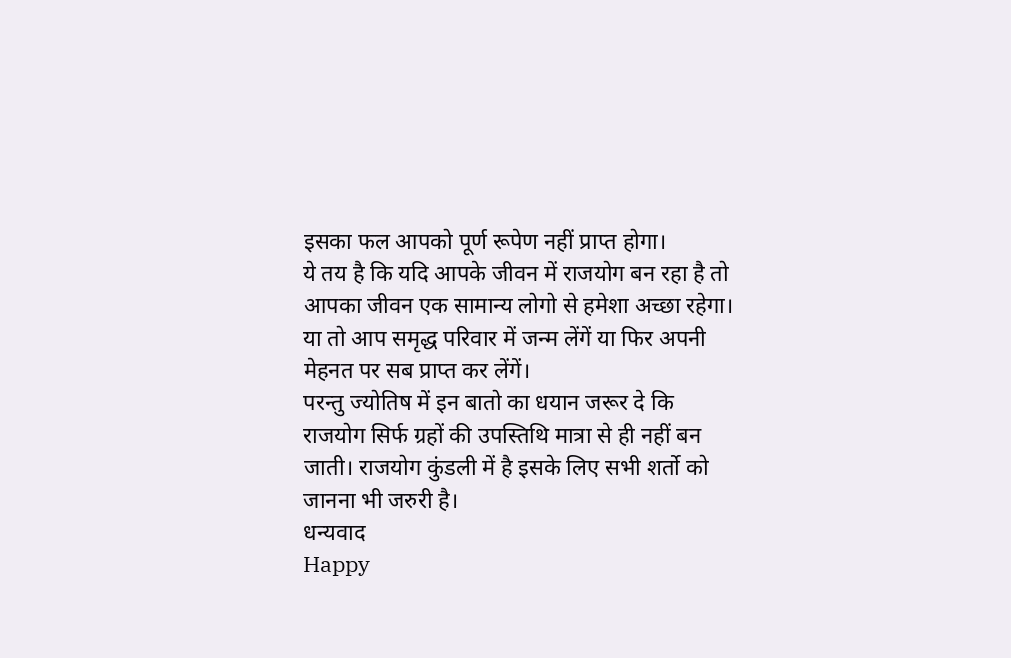इसका फल आपको पूर्ण रूपेण नहीं प्राप्त होगा।
ये तय है कि यदि आपके जीवन में राजयोग बन रहा है तो आपका जीवन एक सामान्य लोगो से हमेशा अच्छा रहेगा।
या तो आप समृद्ध परिवार में जन्म लेंगें या फिर अपनी मेहनत पर सब प्राप्त कर लेंगें।
परन्तु ज्योतिष में इन बातो का धयान जरूर दे कि राजयोग सिर्फ ग्रहों की उपस्तिथि मात्रा से ही नहीं बन जाती। राजयोग कुंडली में है इसके लिए सभी शर्तो को जानना भी जरुरी है।
धन्यवाद
Happy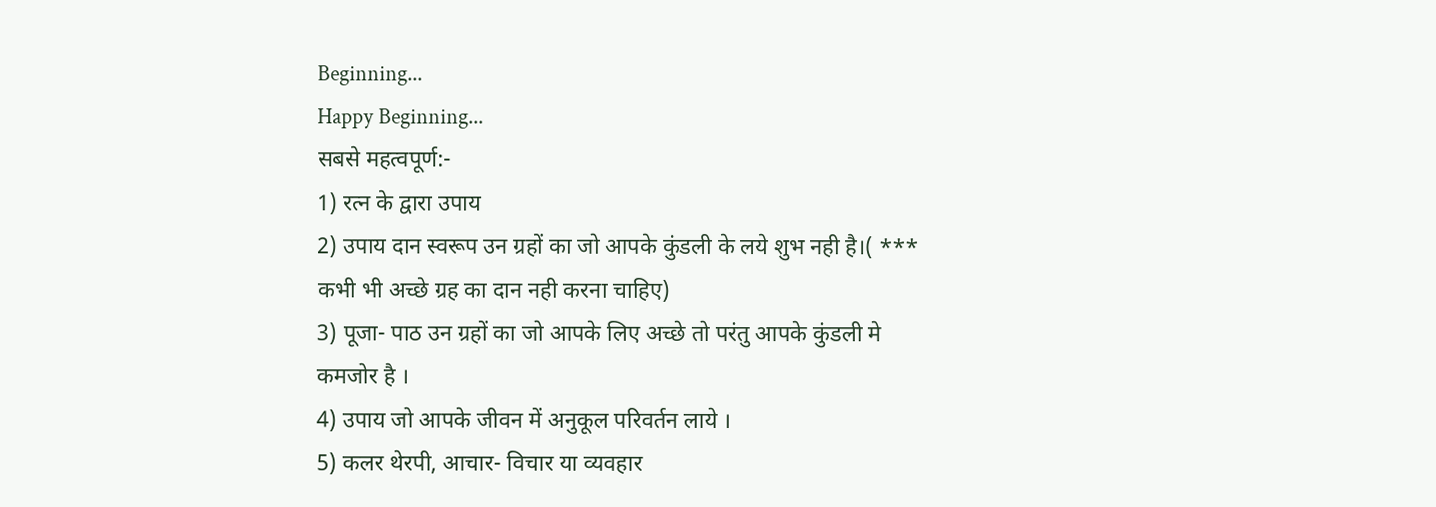Beginning...
Happy Beginning...
सबसे महत्वपूर्ण:-
1) रत्न के द्वारा उपाय
2) उपाय दान स्वरूप उन ग्रहों का जो आपके कुंडली के लये शुभ नही है।( *** कभी भी अच्छे ग्रह का दान नही करना चाहिए)
3) पूजा- पाठ उन ग्रहों का जो आपके लिए अच्छे तो परंतु आपके कुंडली मे कमजोर है ।
4) उपाय जो आपके जीवन में अनुकूल परिवर्तन लाये ।
5) कलर थेरपी, आचार- विचार या व्यवहार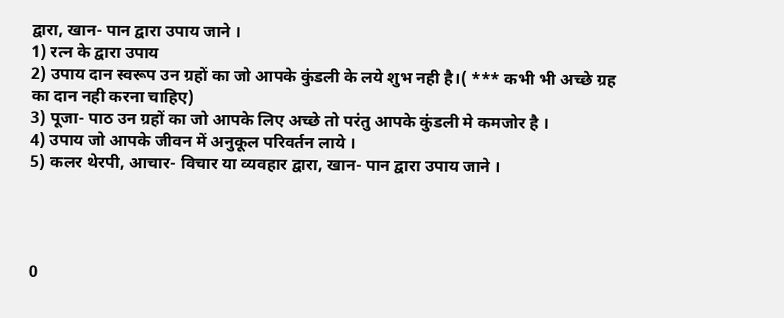द्वारा, खान- पान द्वारा उपाय जाने ।
1) रत्न के द्वारा उपाय
2) उपाय दान स्वरूप उन ग्रहों का जो आपके कुंडली के लये शुभ नही है।( *** कभी भी अच्छे ग्रह का दान नही करना चाहिए)
3) पूजा- पाठ उन ग्रहों का जो आपके लिए अच्छे तो परंतु आपके कुंडली मे कमजोर है ।
4) उपाय जो आपके जीवन में अनुकूल परिवर्तन लाये ।
5) कलर थेरपी, आचार- विचार या व्यवहार द्वारा, खान- पान द्वारा उपाय जाने ।




0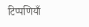टिप्पणियाँ